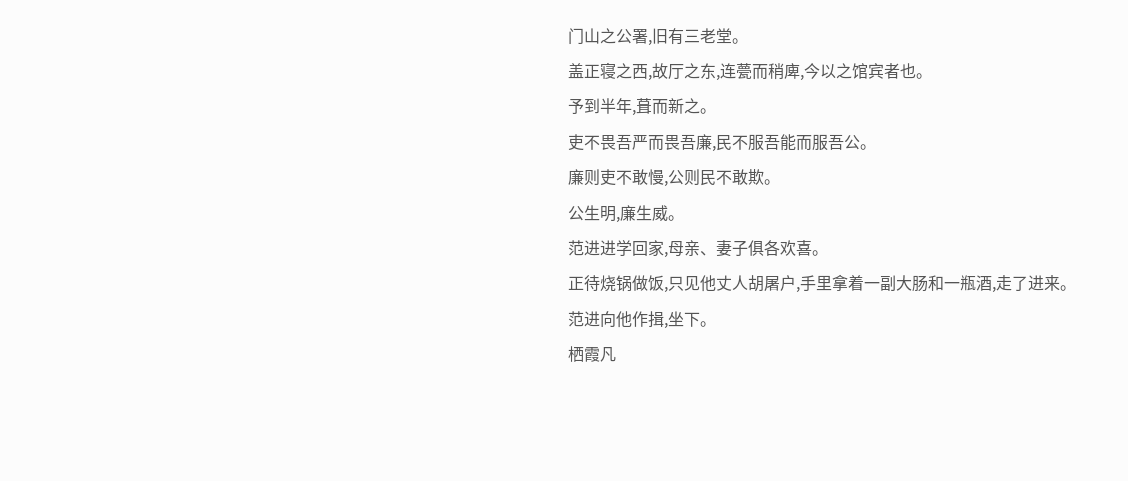门山之公署,旧有三老堂。
盖正寝之西,故厅之东,连甍而稍庳,今以之馆宾者也。
予到半年,葺而新之。
吏不畏吾严而畏吾廉,民不服吾能而服吾公。
廉则吏不敢慢,公则民不敢欺。
公生明,廉生威。
范进进学回家,母亲、妻子俱各欢喜。
正待烧锅做饭,只见他丈人胡屠户,手里拿着一副大肠和一瓶酒,走了进来。
范进向他作揖,坐下。
栖霞凡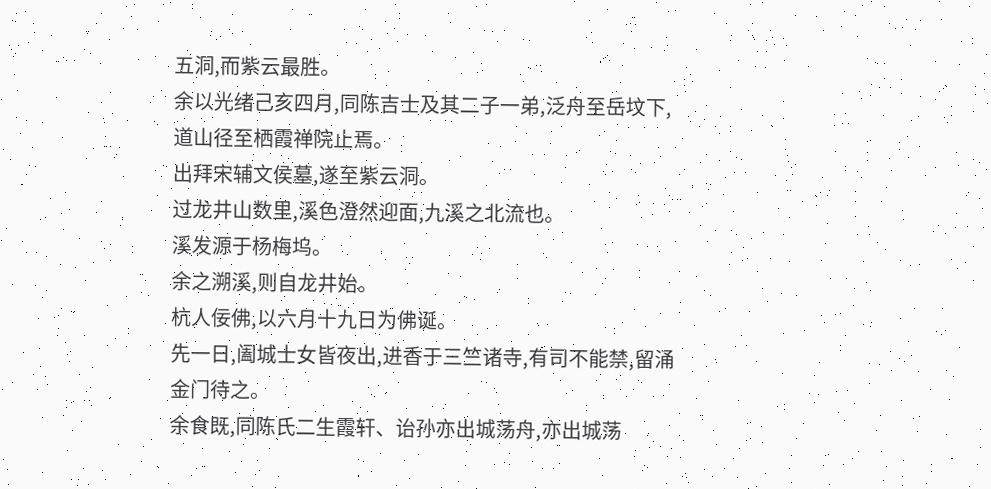五洞,而紫云最胜。
余以光绪己亥四月,同陈吉士及其二子一弟,泛舟至岳坟下,道山径至栖霞禅院止焉。
出拜宋辅文侯墓,遂至紫云洞。
过龙井山数里,溪色澄然迎面,九溪之北流也。
溪发源于杨梅坞。
余之溯溪,则自龙井始。
杭人佞佛,以六月十九日为佛诞。
先一日,阖城士女皆夜出,进香于三竺诸寺,有司不能禁,留涌金门待之。
余食既,同陈氏二生霞轩、诒孙亦出城荡舟,亦出城荡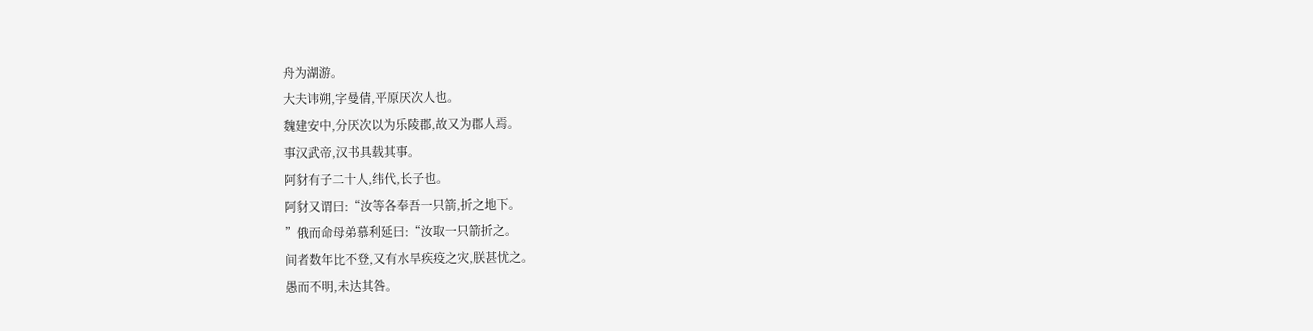舟为湖游。
大夫讳朔,字曼倩,平原厌次人也。
魏建安中,分厌次以为乐陵郡,故又为郡人焉。
事汉武帝,汉书具载其事。
阿豺有子二十人,纬代,长子也。
阿豺又谓曰:“汝等各奉吾一只箭,折之地下。
”俄而命母弟慕利延曰:“汝取一只箭折之。
间者数年比不登,又有水旱疾疫之灾,朕甚忧之。
愚而不明,未达其咎。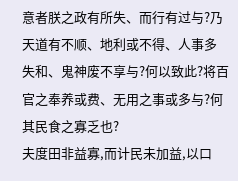意者朕之政有所失、而行有过与?乃天道有不顺、地利或不得、人事多失和、鬼神废不享与?何以致此?将百官之奉养或费、无用之事或多与?何其民食之寡乏也?
夫度田非益寡,而计民未加益,以口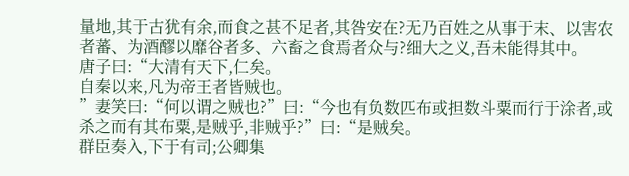量地,其于古犹有余,而食之甚不足者,其咎安在?无乃百姓之从事于末、以害农者蕃、为酒醪以靡谷者多、六畜之食焉者众与?细大之义,吾未能得其中。
唐子曰:“大清有天下,仁矣。
自秦以来,凡为帝王者皆贼也。
”妻笑曰:“何以谓之贼也?”曰:“今也有负数匹布或担数斗粟而行于涂者,或杀之而有其布粟,是贼乎,非贼乎?”曰:“是贼矣。
群臣奏入,下于有司;公卿集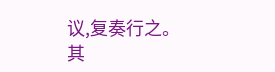议,复奏行之。
其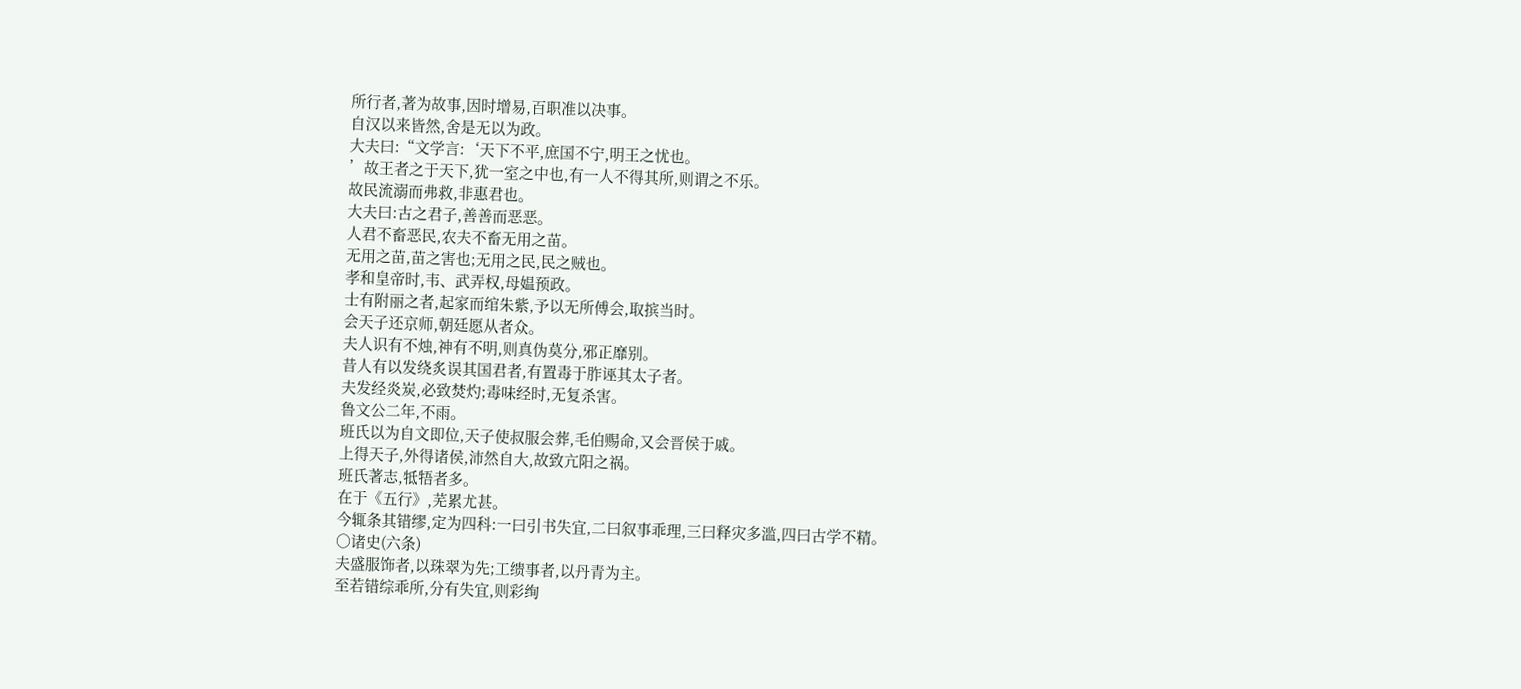所行者,著为故事,因时增易,百职准以决事。
自汉以来皆然,舍是无以为政。
大夫曰:“文学言:‘天下不平,庶国不宁,明王之忧也。
’故王者之于天下,犹一室之中也,有一人不得其所,则谓之不乐。
故民流溺而弗救,非惠君也。
大夫曰:古之君子,善善而恶恶。
人君不畜恶民,农夫不畜无用之苗。
无用之苗,苗之害也;无用之民,民之贼也。
孝和皇帝时,韦、武弄权,母媪预政。
士有附丽之者,起家而绾朱紫,予以无所傅会,取摈当时。
会天子还京师,朝廷愿从者众。
夫人识有不烛,神有不明,则真伪莫分,邪正靡别。
昔人有以发绕炙误其国君者,有置毒于胙诬其太子者。
夫发经炎炭,必致焚灼;毒味经时,无复杀害。
鲁文公二年,不雨。
班氏以为自文即位,天子使叔服会葬,毛伯赐命,又会晋侯于戚。
上得天子,外得诸侯,沛然自大,故致亢阳之祸。
班氏著志,牴牾者多。
在于《五行》,芜累尤甚。
今辄条其错缪,定为四科:一曰引书失宜,二曰叙事乖理,三曰释灾多滥,四曰古学不精。
○诸史(六条)
夫盛服饰者,以珠翠为先;工缋事者,以丹青为主。
至若错综乖所,分有失宜,则彩绚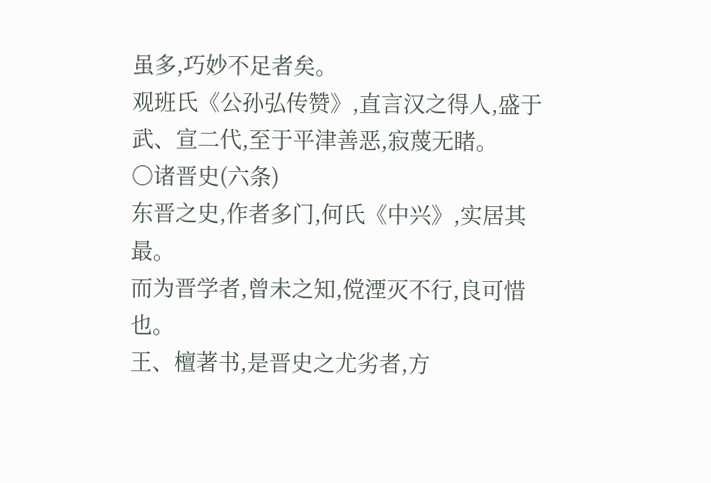虽多,巧妙不足者矣。
观班氏《公孙弘传赞》,直言汉之得人,盛于武、宣二代,至于平津善恶,寂蔑无睹。
○诸晋史(六条)
东晋之史,作者多门,何氏《中兴》,实居其最。
而为晋学者,曾未之知,傥湮灭不行,良可惜也。
王、檀著书,是晋史之尤劣者,方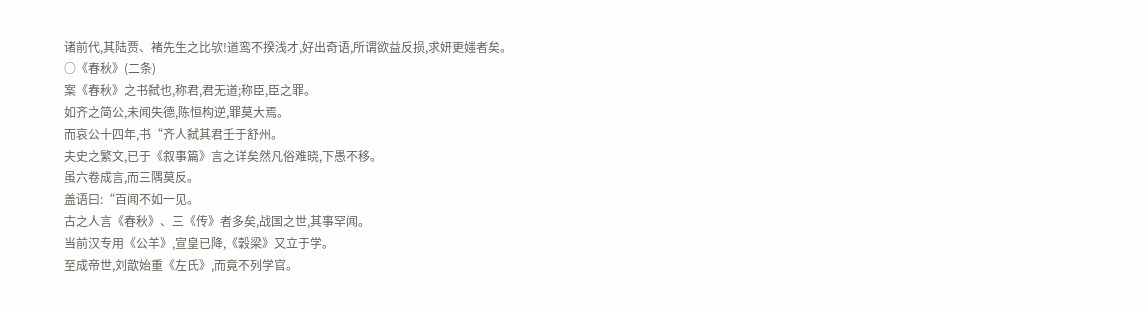诸前代,其陆贾、褚先生之比欤!道鸾不揆浅才,好出奇语,所谓欲益反损,求妍更媸者矣。
○《春秋》(二条)
案《春秋》之书弑也,称君,君无道;称臣,臣之罪。
如齐之简公,未闻失德,陈恒构逆,罪莫大焉。
而哀公十四年,书“齐人弑其君壬于舒州。
夫史之繁文,已于《叙事篇》言之详矣然凡俗难晓,下愚不移。
虽六卷成言,而三隅莫反。
盖语曰:“百闻不如一见。
古之人言《春秋》、三《传》者多矣,战国之世,其事罕闻。
当前汉专用《公羊》,宣皇已降,《穀梁》又立于学。
至成帝世,刘歆始重《左氏》,而竟不列学官。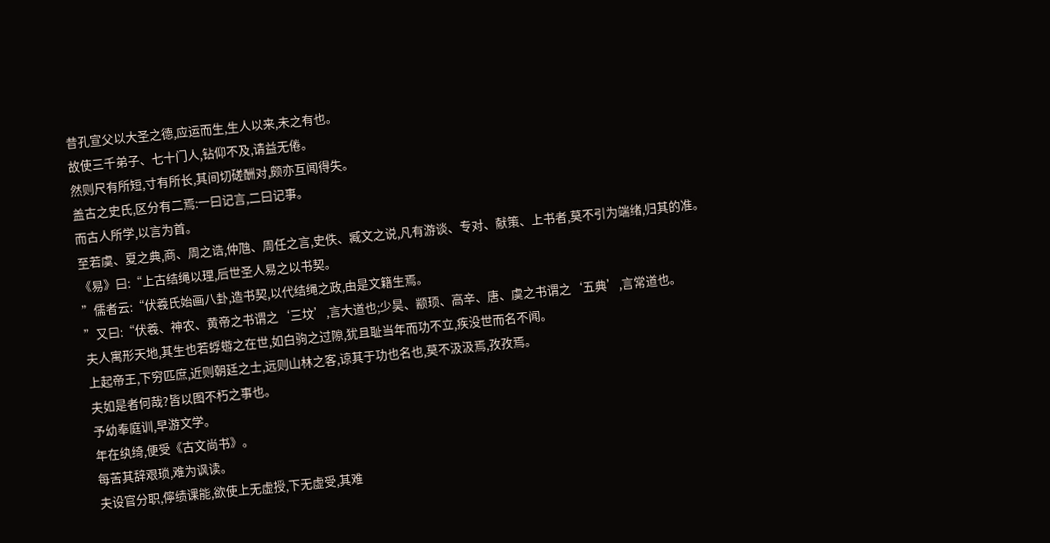昔孔宣父以大圣之德,应运而生,生人以来,未之有也。
故使三千弟子、七十门人,钻仰不及,请益无倦。
然则尺有所短,寸有所长,其间切磋酬对,颇亦互闻得失。
盖古之史氏,区分有二焉:一曰记言,二曰记事。
而古人所学,以言为首。
至若虞、夏之典,商、周之诰,仲虺、周任之言,史佚、臧文之说,凡有游谈、专对、献策、上书者,莫不引为端绪,归其的准。
《易》曰:“上古结绳以理,后世圣人易之以书契。
”儒者云:“伏羲氏始画八卦,造书契,以代结绳之政,由是文籍生焉。
”又曰:“伏羲、神农、黄帝之书谓之‘三坟’,言大道也;少昊、颛顼、高辛、唐、虞之书谓之‘五典’,言常道也。
夫人寓形天地,其生也若蜉蝣之在世,如白驹之过隙,犹且耻当年而功不立,疾没世而名不闻。
上起帝王,下穷匹庶,近则朝廷之士,远则山林之客,谅其于功也名也,莫不汲汲焉,孜孜焉。
夫如是者何哉?皆以图不朽之事也。
予幼奉庭训,早游文学。
年在纨绮,便受《古文尚书》。
每苦其辞艰琐,难为讽读。
夫设官分职,儜绩课能,欲使上无虚授,下无虚受,其难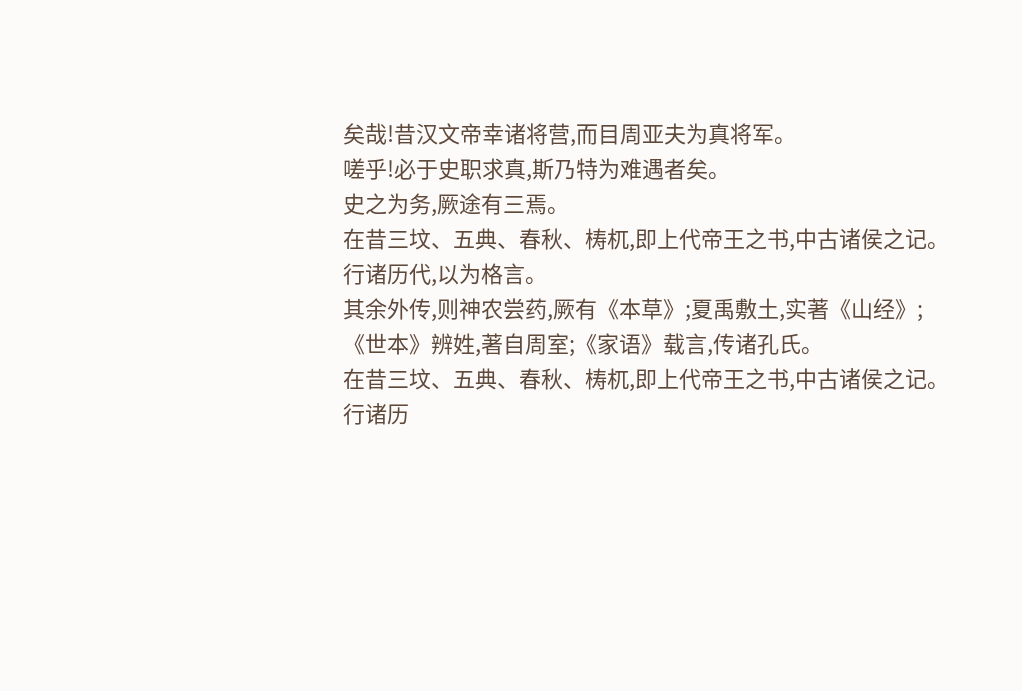矣哉!昔汉文帝幸诸将营,而目周亚夫为真将军。
嗟乎!必于史职求真,斯乃特为难遇者矣。
史之为务,厥途有三焉。
在昔三坟、五典、春秋、梼杌,即上代帝王之书,中古诸侯之记。
行诸历代,以为格言。
其余外传,则神农尝药,厥有《本草》;夏禹敷土,实著《山经》;《世本》辨姓,著自周室;《家语》载言,传诸孔氏。
在昔三坟、五典、春秋、梼杌,即上代帝王之书,中古诸侯之记。
行诸历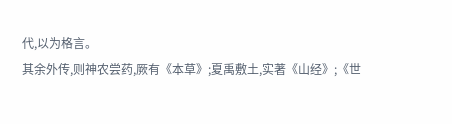代,以为格言。
其余外传,则神农尝药,厥有《本草》;夏禹敷土,实著《山经》;《世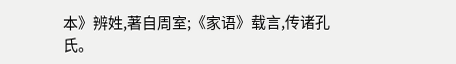本》辨姓,著自周室;《家语》载言,传诸孔氏。